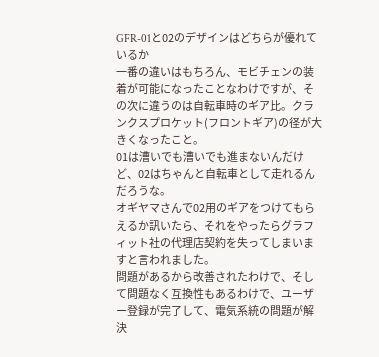GFR-01と02のデザインはどちらが優れているか
一番の違いはもちろん、モビチェンの装着が可能になったことなわけですが、その次に違うのは自転車時のギア比。クランクスプロケット(フロントギア)の径が大きくなったこと。
01は漕いでも漕いでも進まないんだけど、02はちゃんと自転車として走れるんだろうな。
オギヤマさんで02用のギアをつけてもらえるか訊いたら、それをやったらグラフィット社の代理店契約を失ってしまいますと言われました。
問題があるから改善されたわけで、そして問題なく互換性もあるわけで、ユーザー登録が完了して、電気系統の問題が解決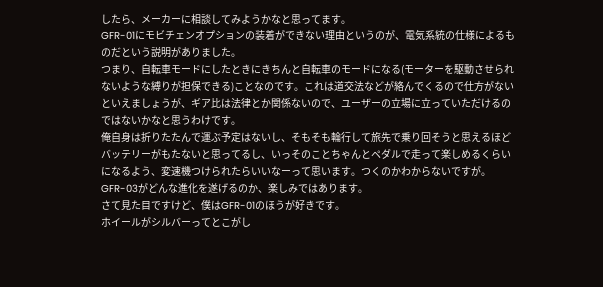したら、メーカーに相談してみようかなと思ってます。
GFR-01にモビチェンオプションの装着ができない理由というのが、電気系統の仕様によるものだという説明がありました。
つまり、自転車モードにしたときにきちんと自転車のモードになる(モーターを駆動させられないような縛りが担保できる)ことなのです。これは道交法などが絡んでくるので仕方がないといえましょうが、ギア比は法律とか関係ないので、ユーザーの立場に立っていただけるのではないかなと思うわけです。
俺自身は折りたたんで運ぶ予定はないし、そもそも輪行して旅先で乗り回そうと思えるほどバッテリーがもたないと思ってるし、いっそのことちゃんとペダルで走って楽しめるくらいになるよう、変速機つけられたらいいなーって思います。つくのかわからないですが。GFR-03がどんな進化を遂げるのか、楽しみではあります。
さて見た目ですけど、僕はGFR-01のほうが好きです。
ホイールがシルバーってとこがし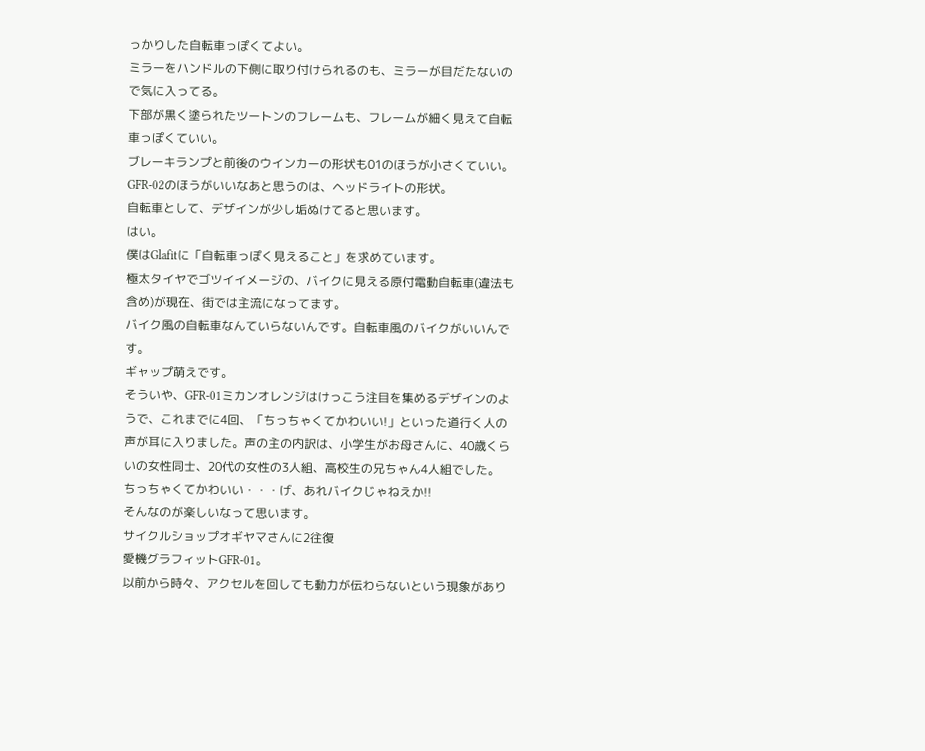っかりした自転車っぽくてよい。
ミラーをハンドルの下側に取り付けられるのも、ミラーが目だたないので気に入ってる。
下部が黒く塗られたツートンのフレームも、フレームが細く見えて自転車っぽくていい。
ブレーキランプと前後のウインカーの形状も01のほうが小さくていい。
GFR-02のほうがいいなあと思うのは、ヘッドライトの形状。
自転車として、デザインが少し垢ぬけてると思います。
はい。
僕はGlafitに「自転車っぽく見えること」を求めています。
極太タイヤでゴツイイメージの、バイクに見える原付電動自転車(違法も含め)が現在、街では主流になってます。
バイク風の自転車なんていらないんです。自転車風のバイクがいいんです。
ギャップ萌えです。
そういや、GFR-01ミカンオレンジはけっこう注目を集めるデザインのようで、これまでに4回、「ちっちゃくてかわいい!」といった道行く人の声が耳に入りました。声の主の内訳は、小学生がお母さんに、40歳くらいの女性同士、20代の女性の3人組、高校生の兄ちゃん4人組でした。
ちっちゃくてかわいい・・・げ、あれバイクじゃねえか!!
そんなのが楽しいなって思います。
サイクルショップオギヤマさんに2往復
愛機グラフィットGFR-01。
以前から時々、アクセルを回しても動力が伝わらないという現象があり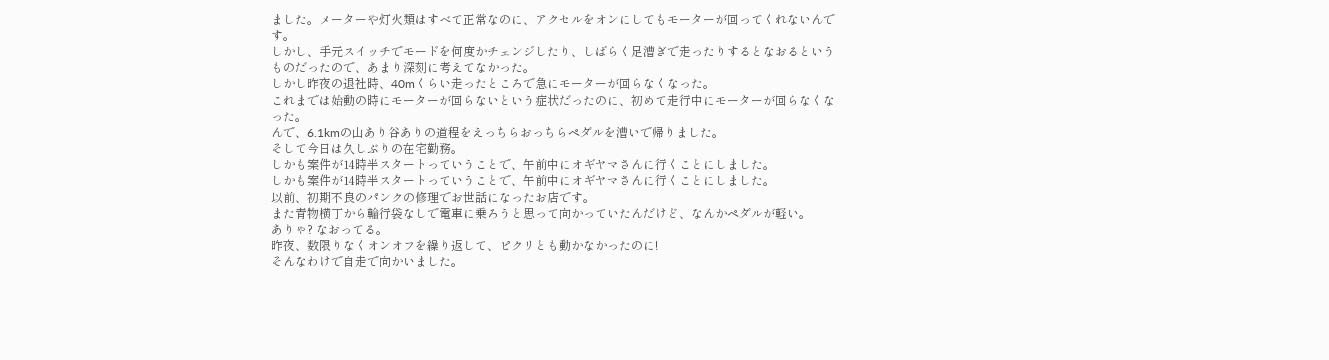ました。メーターや灯火類はすべて正常なのに、アクセルをオンにしてもモーターが回ってくれないんです。
しかし、手元スイッチでモードを何度かチェンジしたり、しばらく足漕ぎで走ったりするとなおるというものだったので、あまり深刻に考えてなかった。
しかし昨夜の退社時、40mくらい走ったところで急にモーターが回らなくなった。
これまでは始動の時にモーターが回らないという症状だったのに、初めて走行中にモーターが回らなくなった。
んで、6.1kmの山あり谷ありの道程をえっちらおっちらペダルを漕いで帰りました。
そして今日は久しぶりの在宅勤務。
しかも案件が14時半スタートっていうことで、午前中にオギヤマさんに行くことにしました。
しかも案件が14時半スタートっていうことで、午前中にオギヤマさんに行くことにしました。
以前、初期不良のパンクの修理でお世話になったお店です。
また青物横丁から輪行袋なしで電車に乗ろうと思って向かっていたんだけど、なんかペダルが軽い。
ありゃ? なおってる。
昨夜、数限りなくオンオフを繰り返して、ピクリとも動かなかったのに!
そんなわけで自走で向かいました。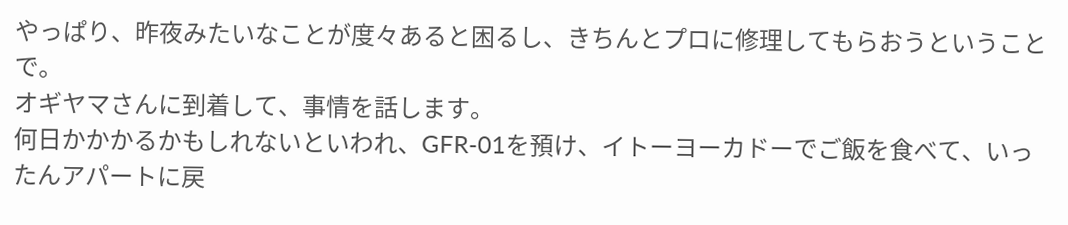やっぱり、昨夜みたいなことが度々あると困るし、きちんとプロに修理してもらおうということで。
オギヤマさんに到着して、事情を話します。
何日かかかるかもしれないといわれ、GFR-01を預け、イトーヨーカドーでご飯を食べて、いったんアパートに戻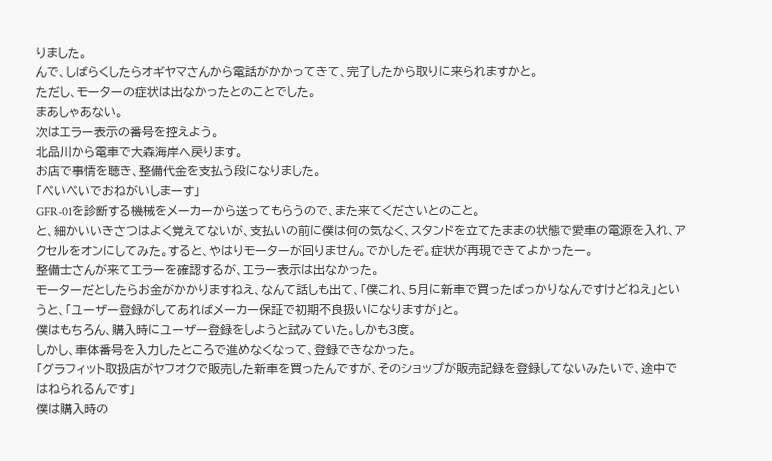りました。
んで、しばらくしたらオギヤマさんから電話がかかってきて、完了したから取りに来られますかと。
ただし、モーターの症状は出なかったとのことでした。
まあしゃあない。
次はエラー表示の番号を控えよう。
北品川から電車で大森海岸へ戻ります。
お店で事情を聴き、整備代金を支払う段になりました。
「ぺいぺいでおねがいしまーす」
GFR-01を診断する機械をメーカーから送ってもらうので、また来てくださいとのこと。
と、細かいいきさつはよく覚えてないが、支払いの前に僕は何の気なく、スタンドを立てたままの状態で愛車の電源を入れ、アクセルをオンにしてみた。すると、やはりモーターが回りません。でかしたぞ。症状が再現できてよかったー。
整備士さんが来てエラーを確認するが、エラー表示は出なかった。
モーターだとしたらお金がかかりますねえ、なんて話しも出て、「僕これ、5月に新車で買ったばっかりなんですけどねえ」というと、「ユーザー登録がしてあればメーカー保証で初期不良扱いになりますが」と。
僕はもちろん、購入時にユーザー登録をしようと試みていた。しかも3度。
しかし、車体番号を入力したところで進めなくなって、登録できなかった。
「グラフィット取扱店がヤフオクで販売した新車を買ったんですが、そのショップが販売記録を登録してないみたいで、途中ではねられるんです」
僕は購入時の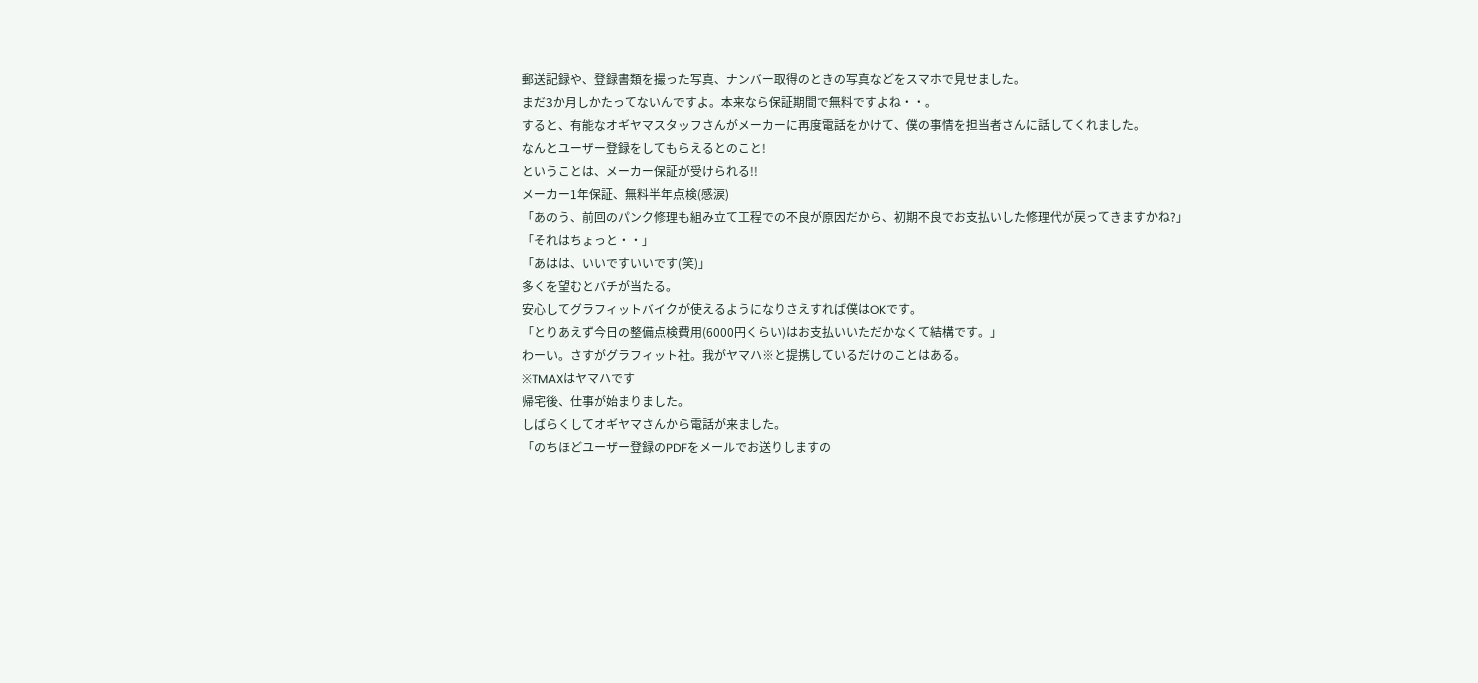郵送記録や、登録書類を撮った写真、ナンバー取得のときの写真などをスマホで見せました。
まだ3か月しかたってないんですよ。本来なら保証期間で無料ですよね・・。
すると、有能なオギヤマスタッフさんがメーカーに再度電話をかけて、僕の事情を担当者さんに話してくれました。
なんとユーザー登録をしてもらえるとのこと!
ということは、メーカー保証が受けられる!!
メーカー1年保証、無料半年点検(感涙)
「あのう、前回のパンク修理も組み立て工程での不良が原因だから、初期不良でお支払いした修理代が戻ってきますかね?」
「それはちょっと・・」
「あはは、いいですいいです(笑)」
多くを望むとバチが当たる。
安心してグラフィットバイクが使えるようになりさえすれば僕はOKです。
「とりあえず今日の整備点検費用(6000円くらい)はお支払いいただかなくて結構です。」
わーい。さすがグラフィット社。我がヤマハ※と提携しているだけのことはある。
※TMAXはヤマハです
帰宅後、仕事が始まりました。
しばらくしてオギヤマさんから電話が来ました。
「のちほどユーザー登録のPDFをメールでお送りしますの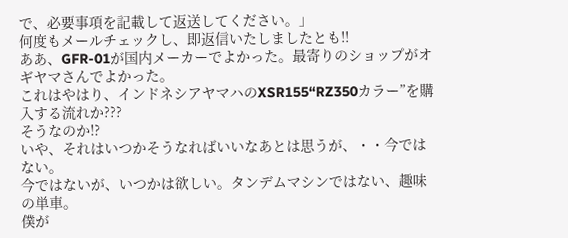で、必要事項を記載して返送してください。」
何度もメールチェックし、即返信いたしましたとも!!
ああ、GFR-01が国内メーカーでよかった。最寄りのショップがオギヤマさんでよかった。
これはやはり、インドネシアヤマハのXSR155“RZ350カラー”を購入する流れか???
そうなのか!?
いや、それはいつかそうなればいいなあとは思うが、・・今ではない。
今ではないが、いつかは欲しい。タンデムマシンではない、趣味の単車。
僕が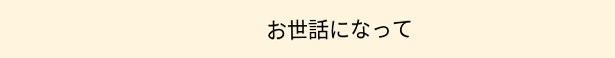お世話になって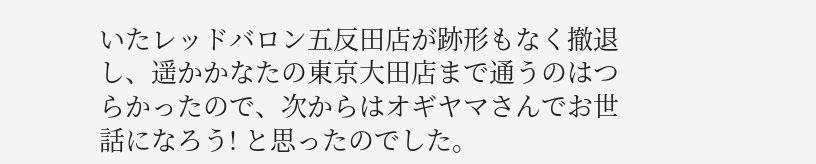いたレッドバロン五反田店が跡形もなく撤退し、遥かかなたの東京大田店まで通うのはつらかったので、次からはオギヤマさんでお世話になろう! と思ったのでした。